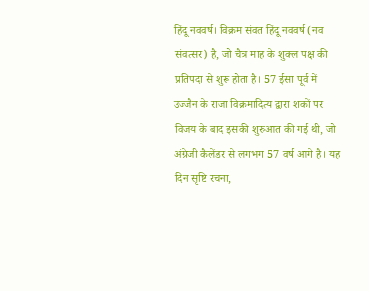हिंदू नववर्ष। विक्रम संवत हिंदू नववर्ष (नव संवत्सर) है, जो चैत्र माह के शुक्ल पक्ष की प्रतिपदा से शुरू होता है। 57 ईसा पूर्व में उज्जैन के राजा विक्रमादित्य द्वारा शकों पर विजय के बाद इसकी शुरुआत की गई थी, जो अंग्रेजी कैलेंडर से लगभग 57 वर्ष आगे है। यह दिन सृष्टि रचना,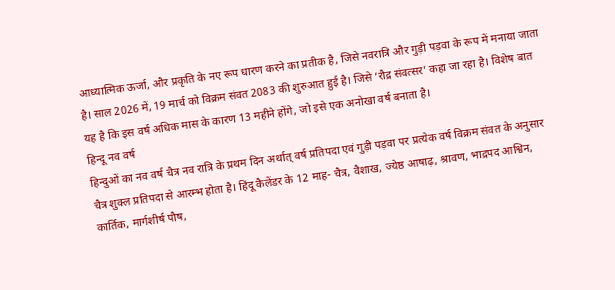आध्यात्मिक ऊर्जा, और प्रकृति के नए रूप धारण करने का प्रतीक है, जिसे नवरात्रि और गुड़ी पड़वा के रूप में मनाया जाता है। साल 2026 में, 19 मार्च को विक्रम संवत 2083 की शुरुआत हुई है। जिसे ’रौद्र संवत्सर’ कहा जा रहा है। विशेष बात यह है कि इस वर्ष अधिक मास के कारण 13 महीने होंगे, जो इसे एक अनोखा वर्ष बनाता है।
हिन्दू नव वर्ष
हिन्दुओं का नव वर्ष चैत्र नव रात्रि के प्रथम दिन अर्थात् वर्ष प्रतिपदा एवं गुड़ी पड़वा पर प्रत्येक वर्ष विक्रम संवत के अनुसार चैत्र शुक्ल प्रतिपदा से आरम्भ होता है। हिंदू कैलेंडर के 12 माह- चैत्र, वैशाख, ज्येष्ठ आषाढ़, श्रावण, भाद्रपद आश्विन, कार्तिक, मार्गशीर्ष पौष,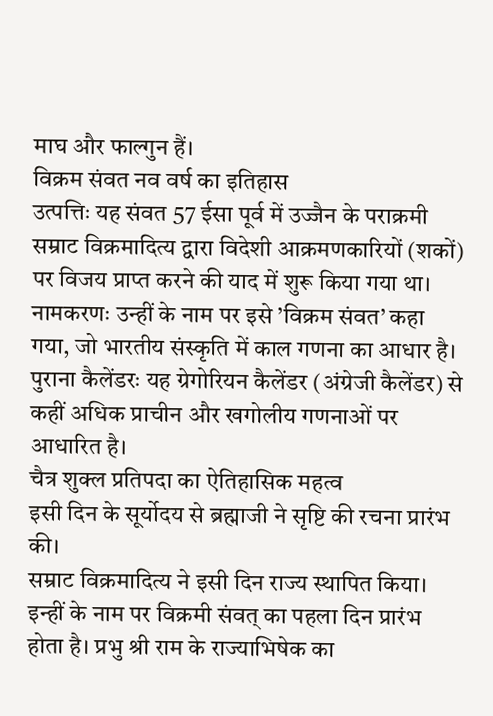माघ और फाल्गुन हैं।
विक्रम संवत नव वर्ष का इतिहास
उत्पत्तिः यह संवत 57 ईसा पूर्व में उज्जैन के पराक्रमी सम्राट विक्रमादित्य द्वारा विदेशी आक्रमणकारियों (शकों) पर विजय प्राप्त करने की याद में शुरू किया गया था।
नामकरणः उन्हीं के नाम पर इसे ’विक्रम संवत’ कहा गया, जो भारतीय संस्कृति में काल गणना का आधार है।
पुराना कैलेंडरः यह ग्रेगोरियन कैलेंडर (अंग्रेजी कैलेंडर) से कहीं अधिक प्राचीन और खगोलीय गणनाओं पर आधारित है।
चैत्र शुक्ल प्रतिपदा का ऐतिहासिक महत्व
इसी दिन के सूर्योदय से ब्रह्माजी ने सृष्टि की रचना प्रारंभ की।
सम्राट विक्रमादित्य ने इसी दिन राज्य स्थापित किया।
इन्हीं के नाम पर विक्रमी संवत् का पहला दिन प्रारंभ होता है। प्रभु श्री राम के राज्याभिषेक का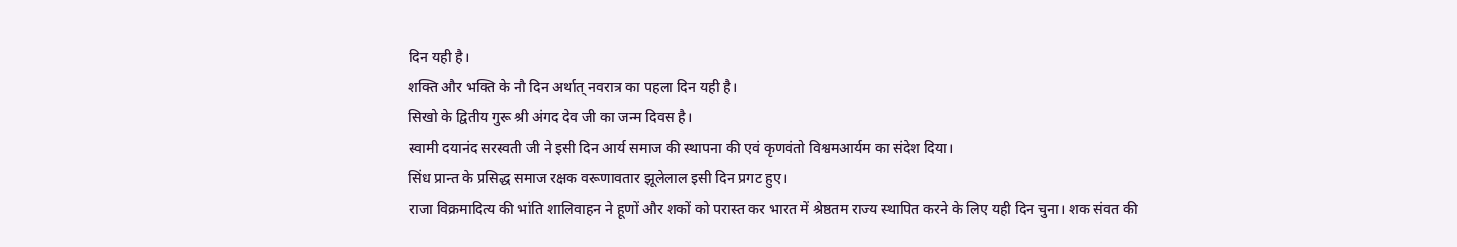दिन यही है।
शक्ति और भक्ति के नौ दिन अर्थात् नवरात्र का पहला दिन यही है।
सिखो के द्वितीय गुरू श्री अंगद देव जी का जन्म दिवस है।
स्वामी दयानंद सरस्वती जी ने इसी दिन आर्य समाज की स्थापना की एवं कृणवंतो विश्वमआर्यम का संदेश दिया।
सिंध प्रान्त के प्रसिद्ध समाज रक्षक वरूणावतार झूलेलाल इसी दिन प्रगट हुए।
राजा विक्रमादित्य की भांति शालिवाहन ने हूणों और शकों को परास्त कर भारत में श्रेष्ठतम राज्य स्थापित करने के लिए यही दिन चुना। शक संवत की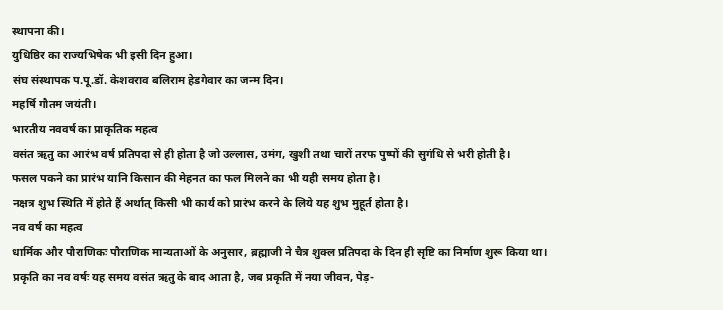स्थापना की।
युधिष्ठिर का राज्यभिषेक भी इसी दिन हुआ।
संघ संस्थापक प.पू.डॉ. केशवराव बलिराम हेडगेवार का जन्म दिन।
महर्षि गौतम जयंती।
भारतीय नववर्ष का प्राकृतिक महत्व
वसंत ऋतु का आरंभ वर्ष प्रतिपदा से ही होता है जो उल्लास, उमंग, खुशी तथा चारों तरफ पुष्पों की सुगंधि से भरी होती है।
फसल पकने का प्रारंभ यानि किसान की मेहनत का फल मिलने का भी यही समय होता है।
नक्षत्र शुभ स्थिति में होते हैं अर्थात् किसी भी कार्य को प्रारंभ करने के लिये यह शुभ मुहूर्त होता है।
नव वर्ष का महत्व
धार्मिक और पौराणिकः पौराणिक मान्यताओं के अनुसार, ब्रह्माजी ने चैत्र शुक्ल प्रतिपदा के दिन ही सृष्टि का निर्माण शुरू किया था।
प्रकृति का नव वर्षः यह समय वसंत ऋतु के बाद आता है, जब प्रकृति में नया जीवन, पेड़-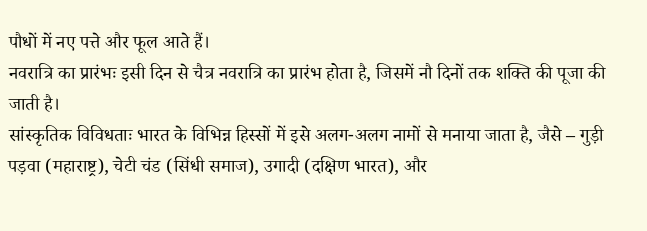पौधों में नए पत्ते और फूल आते हैं।
नवरात्रि का प्रारंभः इसी दिन से चैत्र नवरात्रि का प्रारंभ होता है, जिसमें नौ दिनों तक शक्ति की पूजा की जाती है।
सांस्कृतिक विविधताः भारत के विभिन्न हिस्सों में इसे अलग-अलग नामों से मनाया जाता है, जैसे – गुड़ी पड़वा (महाराष्ट्र), चेटी चंड (सिंधी समाज), उगादी (दक्षिण भारत), और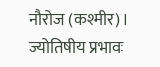नौरोज (कश्मीर)।
ज्योतिषीय प्रभावः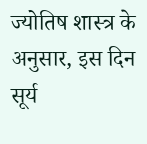ज्योतिष शास्त्र के अनुसार, इस दिन सूर्य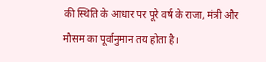की स्थिति के आधार पर पूरे वर्ष के राजा, मंत्री और मौसम का पूर्वानुमान तय होता है।